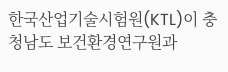한국산업기술시험원(KTL)이 충청남도 보건환경연구원과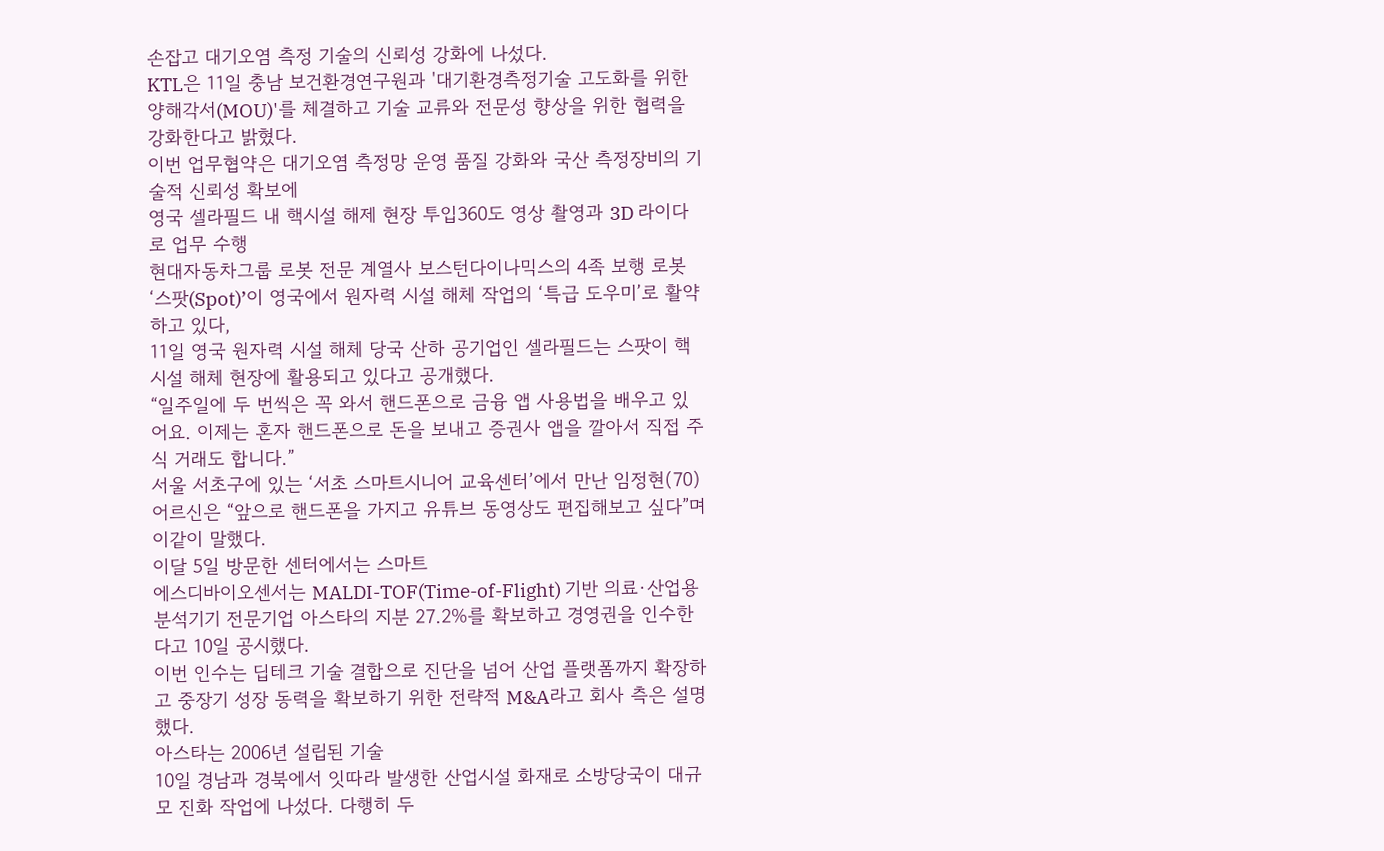손잡고 대기오염 측정 기술의 신뢰성 강화에 나섰다.
KTL은 11일 충남 보건환경연구원과 '대기환경측정기술 고도화를 위한 양해각서(MOU)'를 체결하고 기술 교류와 전문성 향상을 위한 협력을 강화한다고 밝혔다.
이번 업무협약은 대기오염 측정망 운영 품질 강화와 국산 측정장비의 기술적 신뢰성 확보에
영국 셀라필드 내 핵시설 해제 현장 투입360도 영상 촬영과 3D 라이다로 업무 수행
현대자동차그룹 로봇 전문 계열사 보스턴다이나믹스의 4족 보행 로봇 ‘스팟(Spot)’이 영국에서 원자력 시설 해체 작업의 ‘특급 도우미’로 활약하고 있다,
11일 영국 원자력 시설 해체 당국 산하 공기업인 셀라필드는 스팟이 핵시설 해체 현장에 활용되고 있다고 공개했다.
“일주일에 두 번씩은 꼭 와서 핸드폰으로 금융 앱 사용법을 배우고 있어요. 이제는 혼자 핸드폰으로 돈을 보내고 증권사 앱을 깔아서 직접 주식 거래도 합니다.”
서울 서초구에 있는 ‘서초 스마트시니어 교육센터’에서 만난 임정현(70) 어르신은 “앞으로 핸드폰을 가지고 유튜브 동영상도 편집해보고 싶다”며 이같이 말했다.
이달 5일 방문한 센터에서는 스마트
에스디바이오센서는 MALDI-TOF(Time-of-Flight) 기반 의료·산업용 분석기기 전문기업 아스타의 지분 27.2%를 확보하고 경영권을 인수한다고 10일 공시했다.
이번 인수는 딥테크 기술 결합으로 진단을 넘어 산업 플랫폼까지 확장하고 중장기 성장 동력을 확보하기 위한 전략적 M&A라고 회사 측은 설명했다.
아스타는 2006년 설립된 기술
10일 경남과 경북에서 잇따라 발생한 산업시설 화재로 소방당국이 대규모 진화 작업에 나섰다. 다행히 두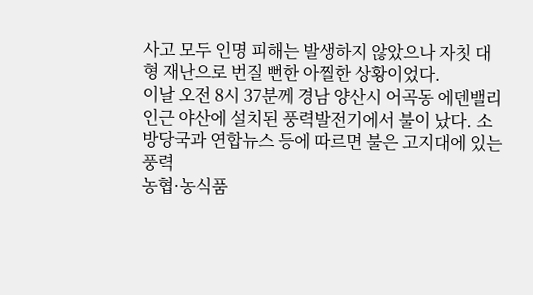사고 모두 인명 피해는 발생하지 않았으나 자칫 대형 재난으로 번질 뻔한 아찔한 상황이었다.
이날 오전 8시 37분께 경남 양산시 어곡동 에덴밸리 인근 야산에 설치된 풍력발전기에서 불이 났다. 소방당국과 연합뉴스 등에 따르면 불은 고지대에 있는 풍력
농협·농식품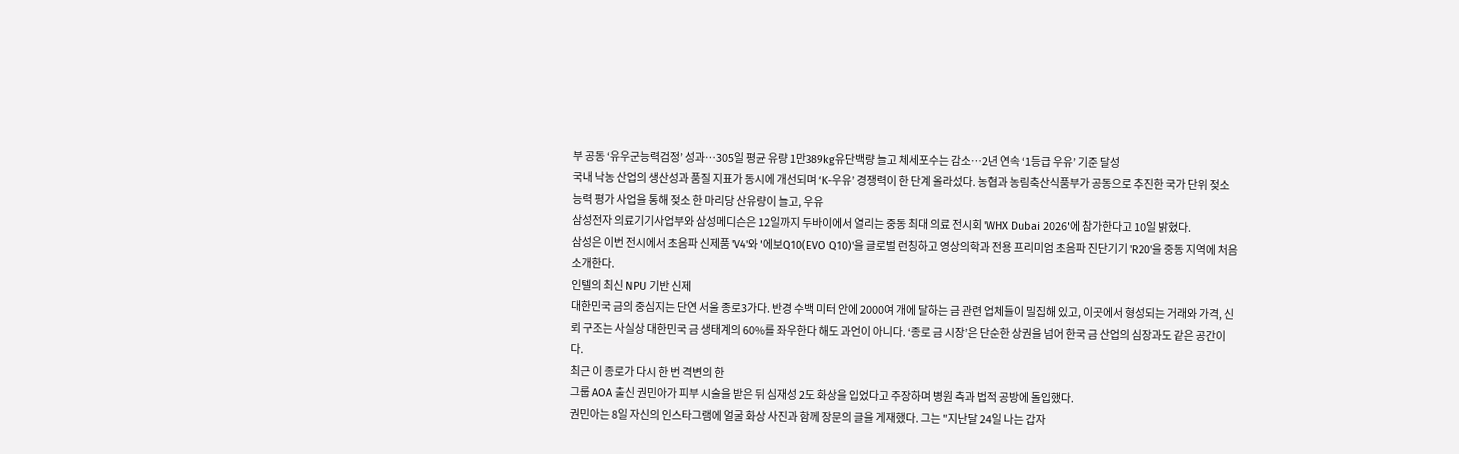부 공동 ‘유우군능력검정’ 성과…305일 평균 유량 1만389kg유단백량 늘고 체세포수는 감소…2년 연속 ‘1등급 우유’ 기준 달성
국내 낙농 산업의 생산성과 품질 지표가 동시에 개선되며 ‘K-우유’ 경쟁력이 한 단계 올라섰다. 농협과 농림축산식품부가 공동으로 추진한 국가 단위 젖소 능력 평가 사업을 통해 젖소 한 마리당 산유량이 늘고, 우유
삼성전자 의료기기사업부와 삼성메디슨은 12일까지 두바이에서 열리는 중동 최대 의료 전시회 'WHX Dubai 2026'에 참가한다고 10일 밝혔다.
삼성은 이번 전시에서 초음파 신제품 'V4'와 '에보Q10(EVO Q10)'을 글로벌 런칭하고 영상의학과 전용 프리미엄 초음파 진단기기 'R20'을 중동 지역에 처음 소개한다.
인텔의 최신 NPU 기반 신제
대한민국 금의 중심지는 단연 서울 종로3가다. 반경 수백 미터 안에 2000여 개에 달하는 금 관련 업체들이 밀집해 있고, 이곳에서 형성되는 거래와 가격, 신뢰 구조는 사실상 대한민국 금 생태계의 60%를 좌우한다 해도 과언이 아니다. ‘종로 금 시장’은 단순한 상권을 넘어 한국 금 산업의 심장과도 같은 공간이다.
최근 이 종로가 다시 한 번 격변의 한
그룹 AOA 출신 권민아가 피부 시술을 받은 뒤 심재성 2도 화상을 입었다고 주장하며 병원 측과 법적 공방에 돌입했다.
권민아는 8일 자신의 인스타그램에 얼굴 화상 사진과 함께 장문의 글을 게재했다. 그는 "지난달 24일 나는 갑자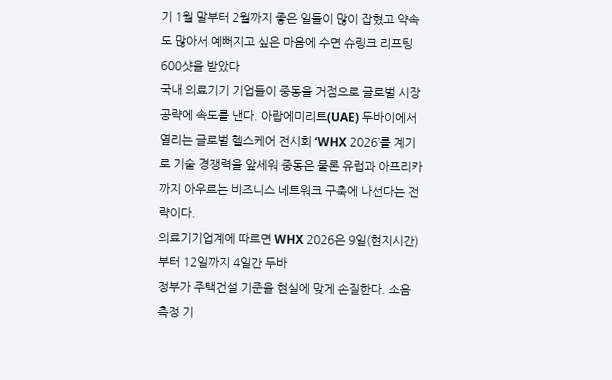기 1월 말부터 2월까지 좋은 일들이 많이 잡혔고 약속도 많아서 예뻐지고 싶은 마음에 수면 슈링크 리프팅 600샷을 받았다
국내 의료기기 기업들이 중동을 거점으로 글로벌 시장 공략에 속도를 낸다. 아랍에미리트(UAE) 두바이에서 열리는 글로벌 헬스케어 전시회 ‘WHX 2026’를 계기로 기술 경쟁력을 앞세워 중동은 물론 유럽과 아프리카까지 아우르는 비즈니스 네트워크 구축에 나선다는 전략이다.
의료기기업계에 따르면 WHX 2026은 9일(현지시간)부터 12일까지 4일간 두바
정부가 주택건설 기준을 현실에 맞게 손질한다. 소음 측정 기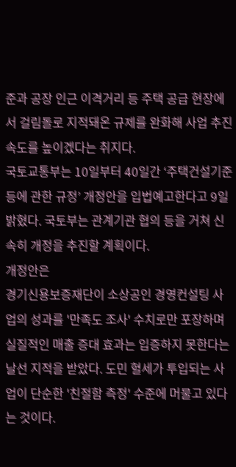준과 공장 인근 이격거리 등 주택 공급 현장에서 걸림돌로 지적돼온 규제를 완화해 사업 추진 속도를 높이겠다는 취지다.
국토교통부는 10일부터 40일간 ‘주택건설기준 등에 관한 규정’ 개정안을 입법예고한다고 9일 밝혔다. 국토부는 관계기관 협의 등을 거쳐 신속히 개정을 추진할 계획이다.
개정안은
경기신용보증재단이 소상공인 경영컨설팅 사업의 성과를 '만족도 조사' 수치로만 포장하며 실질적인 매출 증대 효과는 입증하지 못한다는 날선 지적을 받았다. 도민 혈세가 투입되는 사업이 단순한 '친절함 측정' 수준에 머물고 있다는 것이다.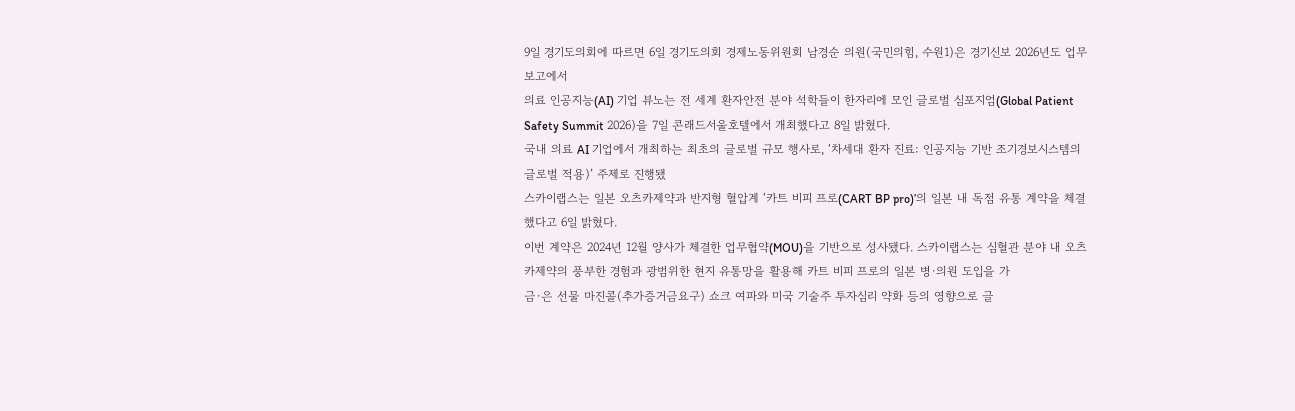9일 경기도의회에 따르면 6일 경기도의회 경제노동위원회 남경순 의원(국민의힘, 수원1)은 경기신보 2026년도 업무보고에서
의료 인공지능(AI) 기업 뷰노는 전 세계 환자안전 분야 석학들이 한자리에 모인 글로벌 심포지엄(Global Patient Safety Summit 2026)을 7일 콘래드서울호텔에서 개최했다고 8일 밝혔다.
국내 의료 AI 기업에서 개최하는 최초의 글로벌 규모 행사로, ‘차세대 환자 진료: 인공지능 기반 조기경보시스템의 글로벌 적용)’ 주제로 진행됐
스카이랩스는 일본 오츠카제약과 반지형 혈압계 ‘카트 비피 프로(CART BP pro)’의 일본 내 독점 유통 계약을 체결했다고 6일 밝혔다.
이번 계약은 2024년 12월 양사가 체결한 업무협약(MOU)을 기반으로 성사됐다. 스카이랩스는 심혈관 분야 내 오츠카제약의 풍부한 경험과 광범위한 현지 유통망을 활용해 카트 비피 프로의 일본 병·의원 도입을 가
금·은 선물 마진콜(추가증거금요구) 쇼크 여파와 미국 기술주 투자심리 약화 등의 영향으로 글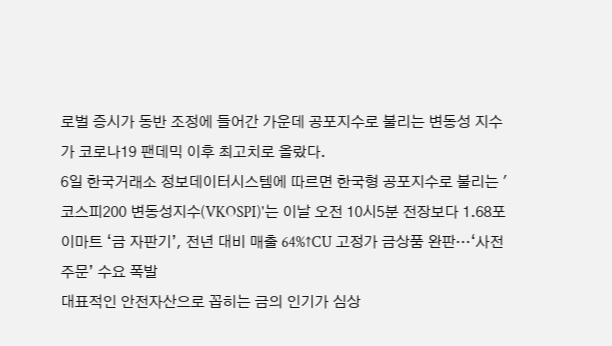로벌 증시가 동반 조정에 들어간 가운데 공포지수로 불리는 변동성 지수가 코로나19 팬데믹 이후 최고치로 올랐다.
6일 한국거래소 정보데이터시스템에 따르면 한국형 공포지수로 불리는 '코스피200 변동성지수(VKOSPI)'는 이날 오전 10시5분 전장보다 1.68포
이마트 ‘금 자판기’, 전년 대비 매출 64%↑CU 고정가 금상품 완판…‘사전 주문’ 수요 폭발
대표적인 안전자산으로 꼽히는 금의 인기가 심상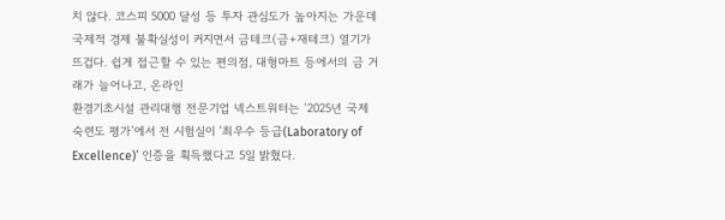치 않다. 코스피 5000 달성 등 투자 관심도가 높아지는 가운데 국제적 경제 불확실성이 커지면서 금테크(금+재테크) 열기가 뜨겁다. 쉽게 접근할 수 있는 편의점, 대형마트 등에서의 금 거래가 늘어나고, 온라인
환경기초시설 관리대행 전문기업 넥스트워터는 ‘2025년 국제 숙련도 평가’에서 전 시험실이 ‘최우수 등급(Laboratory of Excellence)’ 인증을 획득했다고 5일 밝혔다.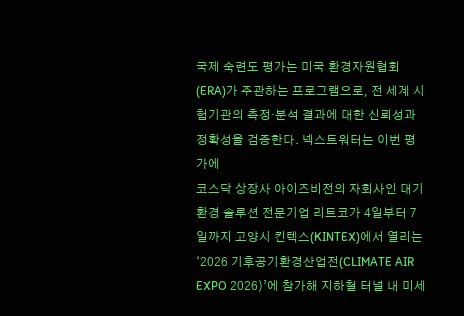국제 숙련도 평가는 미국 환경자원협회(ERA)가 주관하는 프로그램으로, 전 세계 시험기관의 측정·분석 결과에 대한 신뢰성과 정확성을 검증한다. 넥스트워터는 이번 평가에
코스닥 상장사 아이즈비전의 자회사인 대기환경 솔루션 전문기업 리트코가 4일부터 7일까지 고양시 킨텍스(KINTEX)에서 열리는 ‘2026 기후공기환경산업전(CLIMATE AIR EXPO 2026)’에 참가해 지하철 터널 내 미세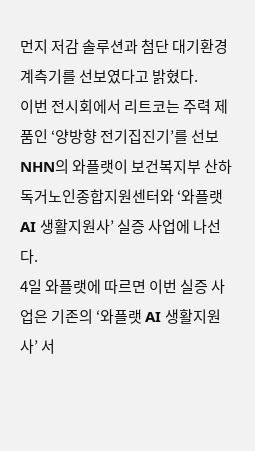먼지 저감 솔루션과 첨단 대기환경계측기를 선보였다고 밝혔다.
이번 전시회에서 리트코는 주력 제품인 ‘양방향 전기집진기’를 선보
NHN의 와플랫이 보건복지부 산하 독거노인종합지원센터와 ‘와플랫 AI 생활지원사’ 실증 사업에 나선다.
4일 와플랫에 따르면 이번 실증 사업은 기존의 ‘와플랫 AI 생활지원사’ 서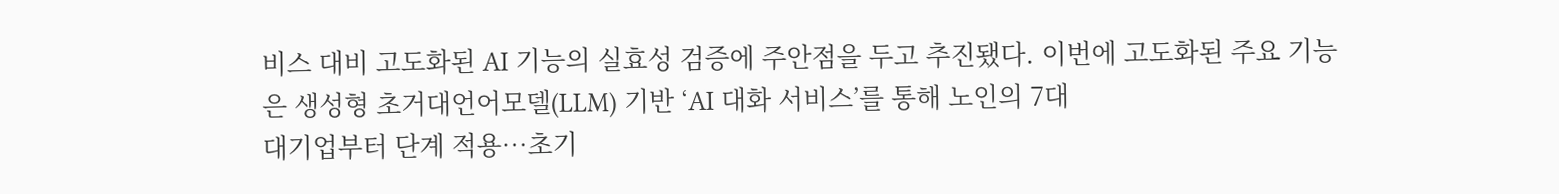비스 대비 고도화된 AI 기능의 실효성 검증에 주안점을 두고 추진됐다. 이번에 고도화된 주요 기능은 생성형 초거대언어모델(LLM) 기반 ‘AI 대화 서비스’를 통해 노인의 7대
대기업부터 단계 적용⋯초기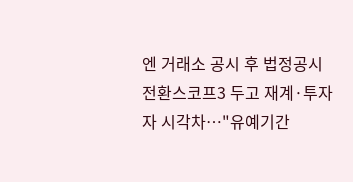엔 거래소 공시 후 법정공시 전환스코프3 두고 재계·투자자 시각차…"유예기간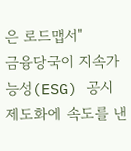은 로드맵서"
금융당국이 지속가능성(ESG) 공시 제도화에 속도를 낸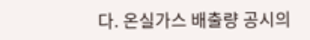다. 온실가스 배출량 공시의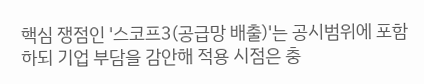핵심 쟁점인 '스코프3(공급망 배출)'는 공시범위에 포함하되 기업 부담을 감안해 적용 시점은 충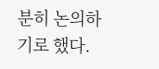분히 논의하기로 했다.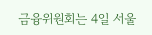금융위원회는 4일 서울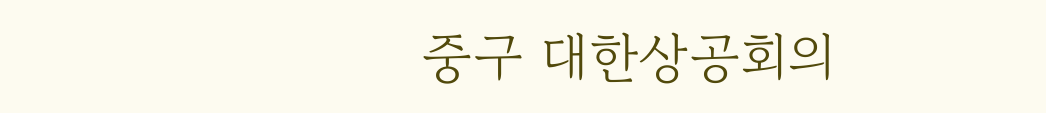중구 대한상공회의